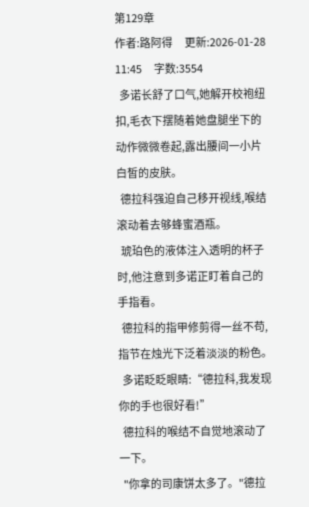第129章
作者:路阿得      更新:2026-01-28 11:45      字数:3554
  多诺长舒了口气,她解开校袍纽扣,毛衣下摆随着她盘腿坐下的动作微微卷起,露出腰间一小片白皙的皮肤。
  德拉科强迫自己移开视线,喉结滚动着去够蜂蜜酒瓶。
  琥珀色的液体注入透明的杯子时,他注意到多诺正盯着自己的手指看。
  德拉科的指甲修剪得一丝不苟,指节在烛光下泛着淡淡的粉色。
  多诺眨眨眼睛:“德拉科,我发现你的手也很好看!”
  德拉科的喉结不自觉地滚动了一下。
  "你拿的司康饼太多了。"德拉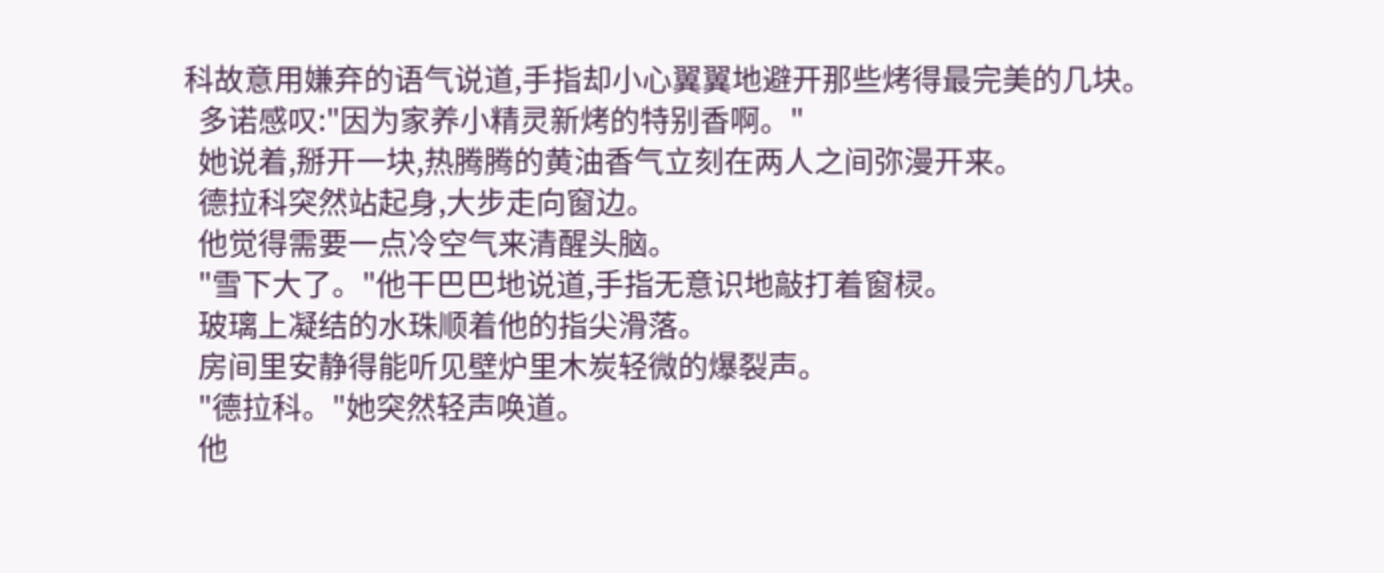科故意用嫌弃的语气说道,手指却小心翼翼地避开那些烤得最完美的几块。
  多诺感叹:"因为家养小精灵新烤的特别香啊。"
  她说着,掰开一块,热腾腾的黄油香气立刻在两人之间弥漫开来。
  德拉科突然站起身,大步走向窗边。
  他觉得需要一点冷空气来清醒头脑。
  "雪下大了。"他干巴巴地说道,手指无意识地敲打着窗棂。
  玻璃上凝结的水珠顺着他的指尖滑落。
  房间里安静得能听见壁炉里木炭轻微的爆裂声。
  "德拉科。"她突然轻声唤道。
  他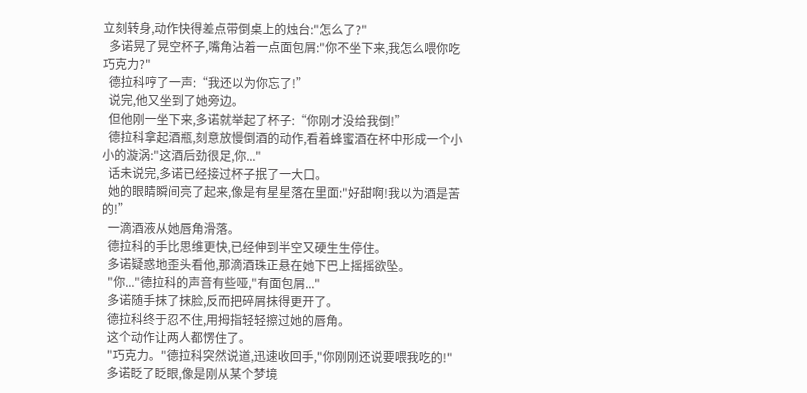立刻转身,动作快得差点带倒桌上的烛台:"怎么了?"
  多诺晃了晃空杯子,嘴角沾着一点面包屑:"你不坐下来,我怎么喂你吃巧克力?"
  德拉科哼了一声:“我还以为你忘了!”
  说完,他又坐到了她旁边。
  但他刚一坐下来,多诺就举起了杯子:“你刚才没给我倒!”
  德拉科拿起酒瓶,刻意放慢倒酒的动作,看着蜂蜜酒在杯中形成一个小小的漩涡:"这酒后劲很足,你..."
  话未说完,多诺已经接过杯子抿了一大口。
  她的眼睛瞬间亮了起来,像是有星星落在里面:"好甜啊!我以为酒是苦的!”
  一滴酒液从她唇角滑落。
  德拉科的手比思维更快,已经伸到半空又硬生生停住。
  多诺疑惑地歪头看他,那滴酒珠正悬在她下巴上摇摇欲坠。
  "你..."德拉科的声音有些哑,"有面包屑..."
  多诺随手抹了抹脸,反而把碎屑抹得更开了。
  德拉科终于忍不住,用拇指轻轻擦过她的唇角。
  这个动作让两人都愣住了。
  "巧克力。"德拉科突然说道,迅速收回手,"你刚刚还说要喂我吃的!"
  多诺眨了眨眼,像是刚从某个梦境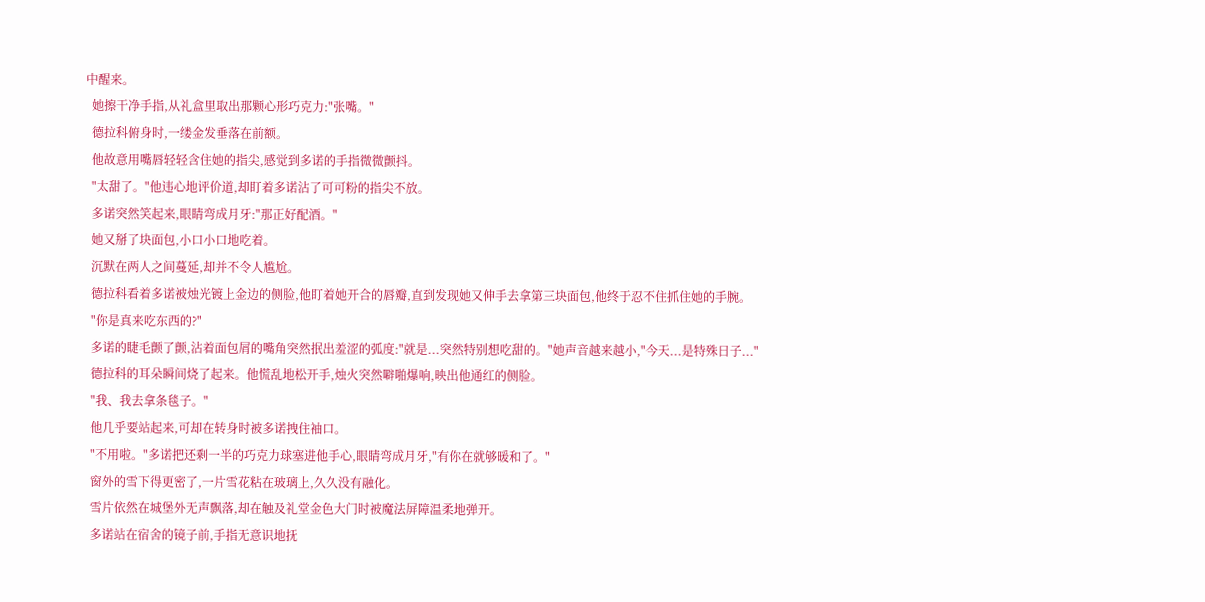中醒来。
  她擦干净手指,从礼盒里取出那颗心形巧克力:"张嘴。"
  德拉科俯身时,一缕金发垂落在前额。
  他故意用嘴唇轻轻含住她的指尖,感觉到多诺的手指微微颤抖。
  "太甜了。"他违心地评价道,却盯着多诺沾了可可粉的指尖不放。
  多诺突然笑起来,眼睛弯成月牙:"那正好配酒。"
  她又掰了块面包,小口小口地吃着。
  沉默在两人之间蔓延,却并不令人尴尬。
  德拉科看着多诺被烛光镀上金边的侧脸,他盯着她开合的唇瓣,直到发现她又伸手去拿第三块面包,他终于忍不住抓住她的手腕。
  "你是真来吃东西的?"
  多诺的睫毛颤了颤,沾着面包屑的嘴角突然抿出羞涩的弧度:"就是...突然特别想吃甜的。"她声音越来越小,"今天...是特殊日子..."
  德拉科的耳朵瞬间烧了起来。他慌乱地松开手,烛火突然噼啪爆响,映出他通红的侧脸。
  "我、我去拿条毯子。"
  他几乎要站起来,可却在转身时被多诺拽住袖口。
  "不用啦。"多诺把还剩一半的巧克力球塞进他手心,眼睛弯成月牙,"有你在就够暖和了。"
  窗外的雪下得更密了,一片雪花粘在玻璃上,久久没有融化。
  雪片依然在城堡外无声飘落,却在触及礼堂金色大门时被魔法屏障温柔地弹开。
  多诺站在宿舍的镜子前,手指无意识地抚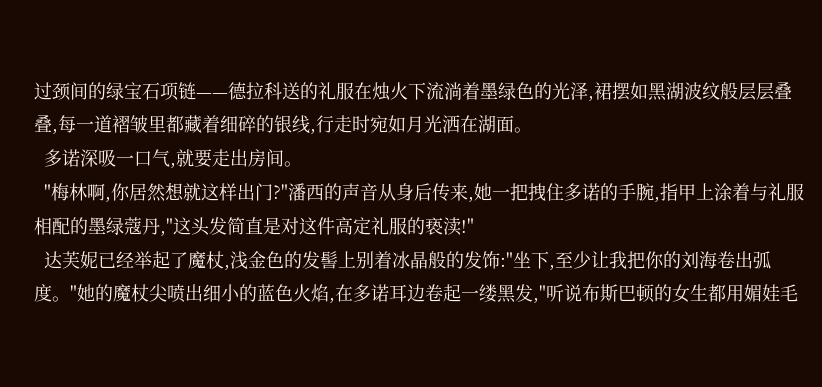过颈间的绿宝石项链——德拉科送的礼服在烛火下流淌着墨绿色的光泽,裙摆如黑湖波纹般层层叠叠,每一道褶皱里都藏着细碎的银线,行走时宛如月光洒在湖面。
  多诺深吸一口气,就要走出房间。
  "梅林啊,你居然想就这样出门?"潘西的声音从身后传来,她一把拽住多诺的手腕,指甲上涂着与礼服相配的墨绿蔻丹,"这头发简直是对这件高定礼服的亵渎!"
  达芙妮已经举起了魔杖,浅金色的发髻上别着冰晶般的发饰:"坐下,至少让我把你的刘海卷出弧度。"她的魔杖尖喷出细小的蓝色火焰,在多诺耳边卷起一缕黑发,"听说布斯巴顿的女生都用媚娃毛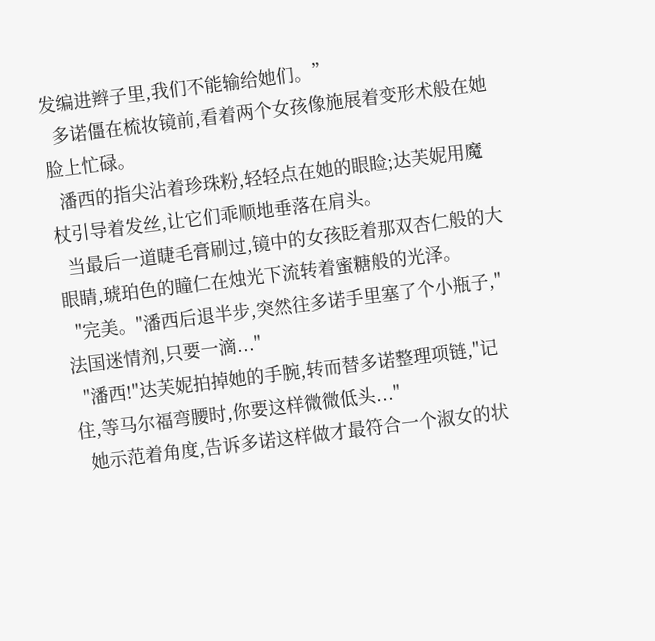发编进辫子里,我们不能输给她们。”
  多诺僵在梳妆镜前,看着两个女孩像施展着变形术般在她脸上忙碌。
  潘西的指尖沾着珍珠粉,轻轻点在她的眼睑;达芙妮用魔杖引导着发丝,让它们乖顺地垂落在肩头。
  当最后一道睫毛膏刷过,镜中的女孩眨着那双杏仁般的大眼睛,琥珀色的瞳仁在烛光下流转着蜜糖般的光泽。
  "完美。"潘西后退半步,突然往多诺手里塞了个小瓶子,"法国迷情剂,只要一滴..."
  "潘西!"达芙妮拍掉她的手腕,转而替多诺整理项链,"记住,等马尔福弯腰时,你要这样微微低头..."
  她示范着角度,告诉多诺这样做才最符合一个淑女的状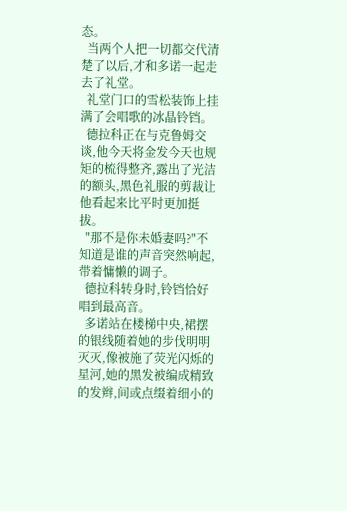态。
  当两个人把一切都交代清楚了以后,才和多诺一起走去了礼堂。
  礼堂门口的雪松装饰上挂满了会唱歌的冰晶铃铛。
  德拉科正在与克鲁姆交谈,他今天将金发今天也规矩的梳得整齐,露出了光洁的额头,黑色礼服的剪裁让他看起来比平时更加挺拔。
  "那不是你未婚妻吗?"不知道是谁的声音突然响起,带着慵懒的调子。
  德拉科转身时,铃铛恰好唱到最高音。
  多诺站在楼梯中央,裙摆的银线随着她的步伐明明灭灭,像被施了荧光闪烁的星河,她的黑发被编成精致的发辫,间或点缀着细小的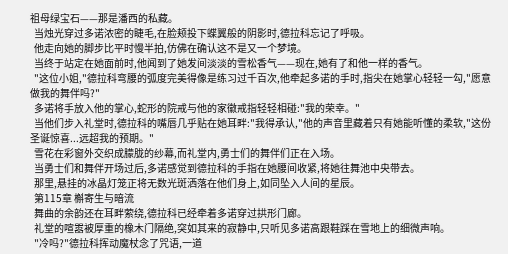祖母绿宝石——那是潘西的私藏。
  当烛光穿过多诺浓密的睫毛,在脸颊投下蝶翼般的阴影时,德拉科忘记了呼吸。
  他走向她的脚步比平时慢半拍,仿佛在确认这不是又一个梦境。
  当终于站定在她面前时,他闻到了她发间淡淡的雪松香气——现在,她有了和他一样的香气。
  "这位小姐,"德拉科弯腰的弧度完美得像是练习过千百次,他牵起多诺的手时,指尖在她掌心轻轻一勾,"愿意做我的舞伴吗?"
  多诺将手放入他的掌心,蛇形的院戒与他的家徽戒指轻轻相碰:"我的荣幸。"
  当他们步入礼堂时,德拉科的嘴唇几乎贴在她耳畔:"我得承认,"他的声音里藏着只有她能听懂的柔软,"这份圣诞惊喜...远超我的预期。"
  雪花在彩窗外交织成朦胧的纱幕,而礼堂内,勇士们的舞伴们正在入场。
  当勇士们和舞伴开场过后,多诺感觉到德拉科的手指在她腰间收紧,将她往舞池中央带去。
  那里,悬挂的冰晶灯笼正将无数光斑洒落在他们身上,如同坠入人间的星辰。
  第115章 槲寄生与暗流
  舞曲的余韵还在耳畔萦绕,德拉科已经牵着多诺穿过拱形门廊。
  礼堂的喧嚣被厚重的橡木门隔绝,突如其来的寂静中,只听见多诺高跟鞋踩在雪地上的细微声响。
  "冷吗?"德拉科挥动魔杖念了咒语,一道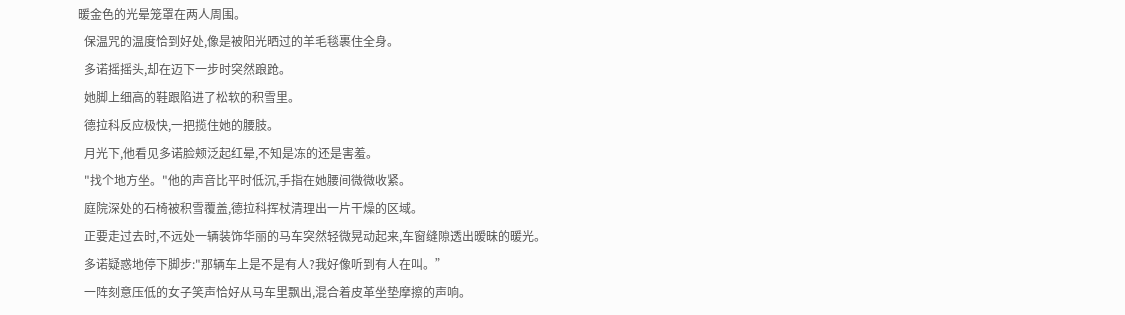暖金色的光晕笼罩在两人周围。
  保温咒的温度恰到好处,像是被阳光晒过的羊毛毯裹住全身。
  多诺摇摇头,却在迈下一步时突然踉跄。
  她脚上细高的鞋跟陷进了松软的积雪里。
  德拉科反应极快,一把揽住她的腰肢。
  月光下,他看见多诺脸颊泛起红晕,不知是冻的还是害羞。
  "找个地方坐。"他的声音比平时低沉,手指在她腰间微微收紧。
  庭院深处的石椅被积雪覆盖,德拉科挥杖清理出一片干燥的区域。
  正要走过去时,不远处一辆装饰华丽的马车突然轻微晃动起来,车窗缝隙透出暧昧的暖光。
  多诺疑惑地停下脚步:"那辆车上是不是有人?我好像听到有人在叫。”
  一阵刻意压低的女子笑声恰好从马车里飘出,混合着皮革坐垫摩擦的声响。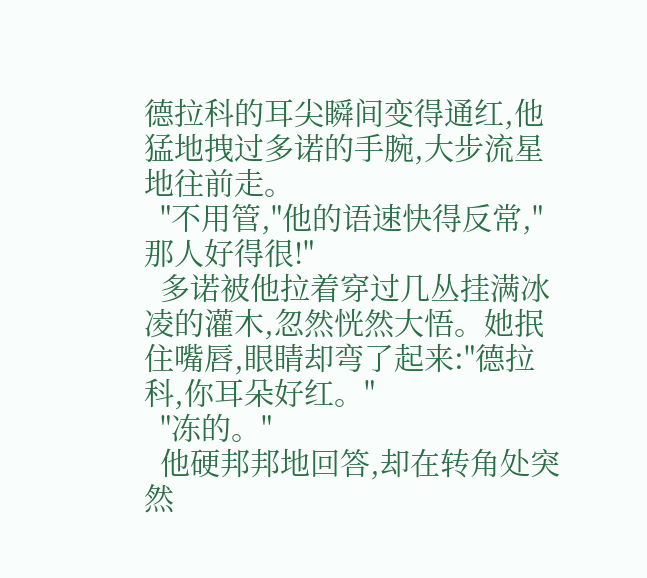德拉科的耳尖瞬间变得通红,他猛地拽过多诺的手腕,大步流星地往前走。
  "不用管,"他的语速快得反常,"那人好得很!"
  多诺被他拉着穿过几丛挂满冰凌的灌木,忽然恍然大悟。她抿住嘴唇,眼睛却弯了起来:"德拉科,你耳朵好红。"
  "冻的。"
  他硬邦邦地回答,却在转角处突然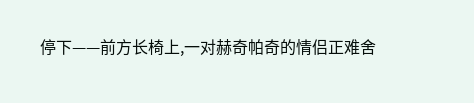停下——前方长椅上,一对赫奇帕奇的情侣正难舍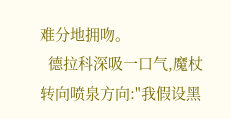难分地拥吻。
  德拉科深吸一口气,魔杖转向喷泉方向:"我假设黑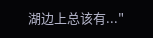湖边上总该有..."